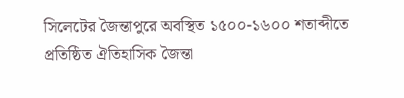সিলেটের জৈন্তাপুরে অবস্থিত ১৫০০-১৬০০ শতাব্দীতে প্রতিষ্ঠিত ঐতিহাসিক জৈন্তা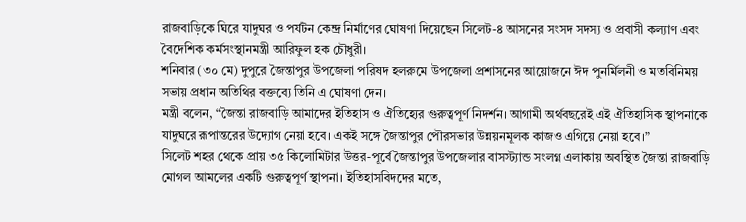রাজবাড়িকে ঘিরে যাদুঘর ও পর্যটন কেন্দ্র নির্মাণের ঘোষণা দিয়েছেন সিলেট-৪ আসনের সংসদ সদস্য ও প্রবাসী কল্যাণ এবং বৈদেশিক কর্মসংস্থানমন্ত্রী আরিফুল হক চৌধুরী।
শনিবার (৩০ মে) দুপুরে জৈন্তাপুর উপজেলা পরিষদ হলরুমে উপজেলা প্রশাসনের আয়োজনে ঈদ পুনর্মিলনী ও মতবিনিময় সভায় প্রধান অতিথির বক্তব্যে তিনি এ ঘোষণা দেন।
মন্ত্রী বলেন, “জৈন্তা রাজবাড়ি আমাদের ইতিহাস ও ঐতিহ্যের গুরুত্বপূর্ণ নিদর্শন। আগামী অর্থবছরেই এই ঐতিহাসিক স্থাপনাকে যাদুঘরে রূপান্তরের উদ্যোগ নেয়া হবে। একই সঙ্গে জৈন্তাপুর পৌরসভার উন্নয়নমূলক কাজও এগিয়ে নেয়া হবে।”
সিলেট শহর থেকে প্রায় ৩৫ কিলোমিটার উত্তর-পূর্বে জৈন্তাপুর উপজেলার বাসস্ট্যান্ড সংলগ্ন এলাকায় অবস্থিত জৈন্তা রাজবাড়ি মোগল আমলের একটি গুরুত্বপূর্ণ স্থাপনা। ইতিহাসবিদদের মতে,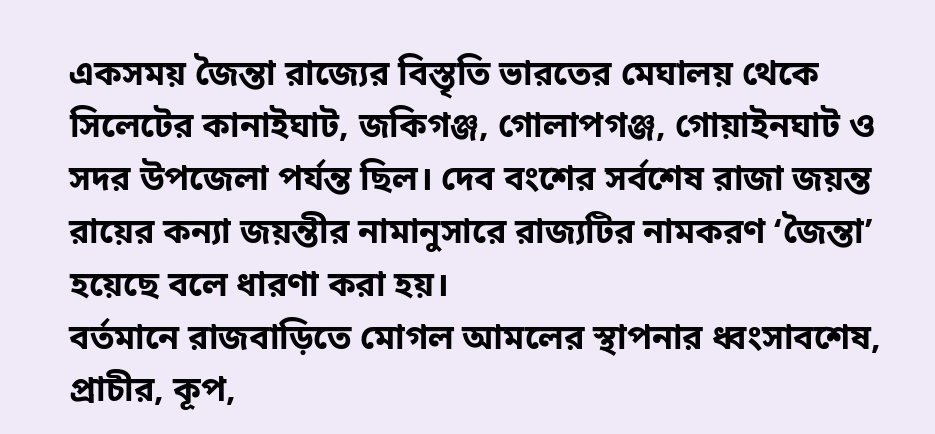একসময় জৈন্তা রাজ্যের বিস্তৃতি ভারতের মেঘালয় থেকে সিলেটের কানাইঘাট, জকিগঞ্জ, গোলাপগঞ্জ, গোয়াইনঘাট ও সদর উপজেলা পর্যন্ত ছিল। দেব বংশের সর্বশেষ রাজা জয়ন্ত রায়ের কন্যা জয়ন্তীর নামানুসারে রাজ্যটির নামকরণ ‘জৈন্তা’ হয়েছে বলে ধারণা করা হয়।
বর্তমানে রাজবাড়িতে মোগল আমলের স্থাপনার ধ্বংসাবশেষ, প্রাচীর, কূপ,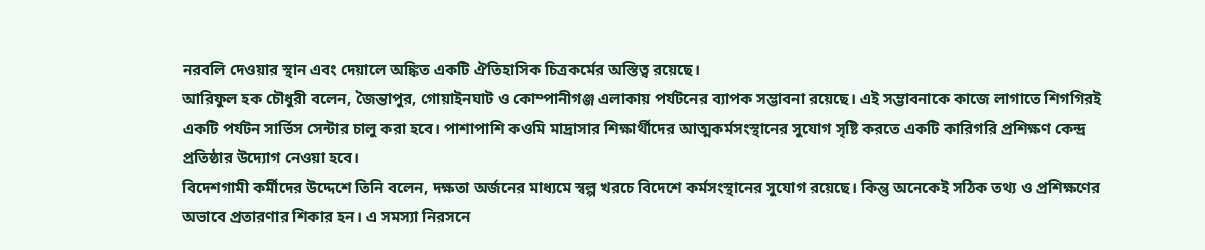নরবলি দেওয়ার স্থান এবং দেয়ালে অঙ্কিত একটি ঐতিহাসিক চিত্রকর্মের অস্তিত্ব রয়েছে।
আরিফুল হক চৌধুরী বলেন, জৈন্তাপুর, গোয়াইনঘাট ও কোম্পানীগঞ্জ এলাকায় পর্যটনের ব্যাপক সম্ভাবনা রয়েছে। এই সম্ভাবনাকে কাজে লাগাতে শিগগিরই একটি পর্যটন সার্ভিস সেন্টার চালু করা হবে। পাশাপাশি কওমি মাদ্রাসার শিক্ষার্থীদের আত্মকর্মসংস্থানের সুযোগ সৃষ্টি করতে একটি কারিগরি প্রশিক্ষণ কেন্দ্র প্রতিষ্ঠার উদ্যোগ নেওয়া হবে।
বিদেশগামী কর্মীদের উদ্দেশে তিনি বলেন, দক্ষতা অর্জনের মাধ্যমে স্বল্প খরচে বিদেশে কর্মসংস্থানের সুযোগ রয়েছে। কিন্তু অনেকেই সঠিক তথ্য ও প্রশিক্ষণের অভাবে প্রতারণার শিকার হন। এ সমস্যা নিরসনে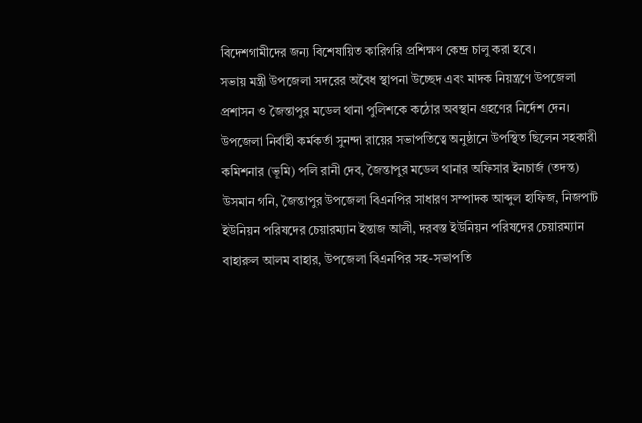বিদেশগামীদের জন্য বিশেষায়িত কারিগরি প্রশিক্ষণ কেন্দ্র চালু করা হবে।
সভায় মন্ত্রী উপজেলা সদরের অবৈধ স্থাপনা উচ্ছেদ এবং মাদক নিয়ন্ত্রণে উপজেলা প্রশাসন ও জৈন্তাপুর মডেল থানা পুলিশকে কঠোর অবস্থান গ্রহণের নির্দেশ দেন।
উপজেলা নির্বাহী কর্মকর্তা সুনন্দা রায়ের সভাপতিত্বে অনুষ্ঠানে উপস্থিত ছিলেন সহকারী কমিশনার (ভূমি) পলি রানী দেব, জৈন্তাপুর মডেল থানার অফিসার ইনচার্জ (তদন্ত) উসমান গনি, জৈন্তাপুর উপজেলা বিএনপির সাধারণ সম্পাদক আব্দুল হাফিজ, নিজপাট ইউনিয়ন পরিষদের চেয়ারম্যান ইন্তাজ আলী, দরবস্ত ইউনিয়ন পরিষদের চেয়ারম্যান বাহারুল আলম বাহার, উপজেলা বিএনপির সহ-সভাপতি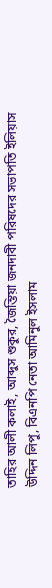তাহির আলী কলাই, আব্দুস শুকুর, জৈন্তিয়া জনদাবী পরিষদের সভাপতি ইলিয়াস উদ্দিন লিপু, বিএনপি নেতা আমিনুল ইসলাম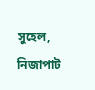সুহেল, নিজাপাট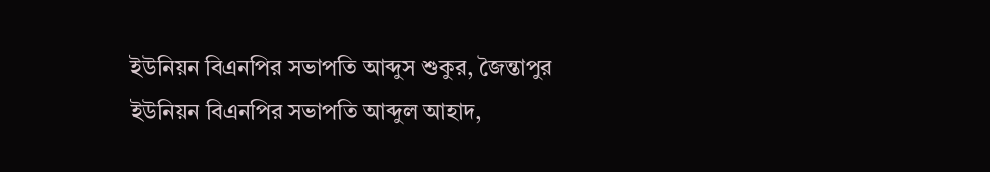ইউনিয়ন বিএনপির সভাপতি আব্দুস শুকুর, জৈন্তাপুর ইউনিয়ন বিএনপির সভাপতি আব্দুল আহাদ,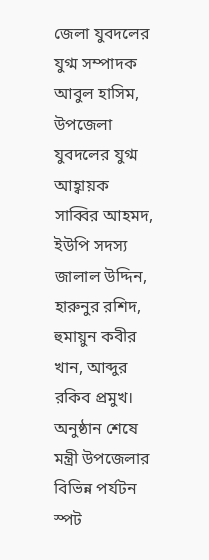জেলা যুবদলের যুগ্ম সম্পাদক আবুল হাসিম, উপজেলা যুবদলের যুগ্ম আহ্বায়ক সাব্বির আহমদ, ইউপি সদস্য জালাল উদ্দিন, হারুনুর রশিদ, হুমায়ুন কবীর খান, আব্দুর রকিব প্রমুখ।
অনুষ্ঠান শেষে মন্ত্রী উপজেলার বিভিন্ন পর্যটন স্পট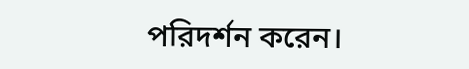পরিদর্শন করেন।